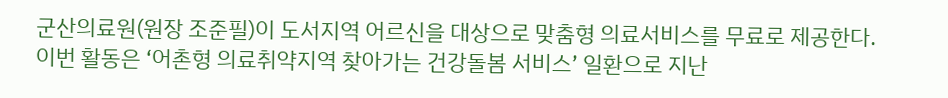군산의료원(원장 조준필)이 도서지역 어르신을 대상으로 맞춤형 의료서비스를 무료로 제공한다.
이번 활동은 ‘어촌형 의료취약지역 찾아가는 건강돌봄 서비스’ 일환으로 지난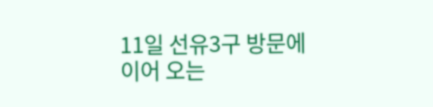11일 선유3구 방문에 이어 오는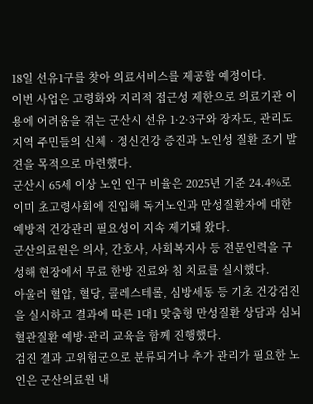18일 선유1구를 찾아 의료서비스를 제공할 예정이다.
이번 사업은 고령화와 지리적 접근성 제한으로 의료기관 이용에 어려움을 겪는 군산시 선유 1·2·3구와 장자도, 관리도 지역 주민들의 신체‧정신건강 증진과 노인성 질환 조기 발견을 목적으로 마련했다.
군산시 65세 이상 노인 인구 비율은 2025년 기준 24.4%로 이미 초고령사회에 진입해 독거노인과 만성질환자에 대한 예방적 건강관리 필요성이 지속 제기돼 왔다.
군산의료원은 의사, 간호사, 사회복지사 등 전문인력을 구성해 현장에서 무료 한방 진료와 침 치료를 실시했다.
아울러 혈압, 혈당, 콜레스테롤, 심방세동 등 기초 건강검진을 실시하고 결과에 따른 1대1 맞춤형 만성질환 상담과 심뇌혈관질환 예방·관리 교육을 함께 진행했다.
검진 결과 고위험군으로 분류되거나 추가 관리가 필요한 노인은 군산의료원 내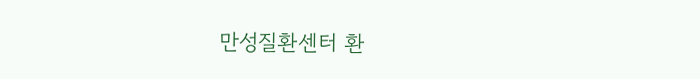만성질환센터 환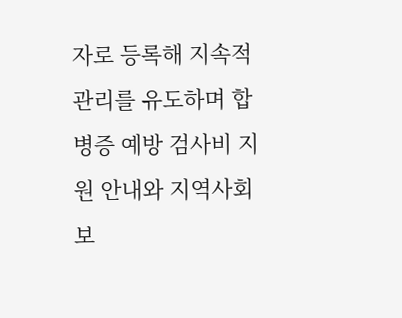자로 등록해 지속적 관리를 유도하며 합병증 예방 검사비 지원 안내와 지역사회 보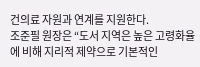건의료 자원과 연계를 지원한다.
조준필 원장은 “도서 지역은 높은 고령화율에 비해 지리적 제약으로 기본적인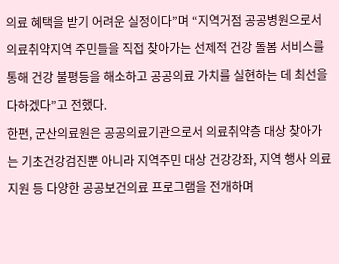의료 혜택을 받기 어려운 실정이다”며 “지역거점 공공병원으로서 의료취약지역 주민들을 직접 찾아가는 선제적 건강 돌봄 서비스를 통해 건강 불평등을 해소하고 공공의료 가치를 실현하는 데 최선을 다하겠다”고 전했다.
한편, 군산의료원은 공공의료기관으로서 의료취약층 대상 찾아가는 기초건강검진뿐 아니라 지역주민 대상 건강강좌, 지역 행사 의료지원 등 다양한 공공보건의료 프로그램을 전개하며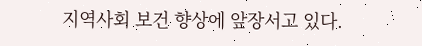지역사회 보건 향상에 앞장서고 있다.